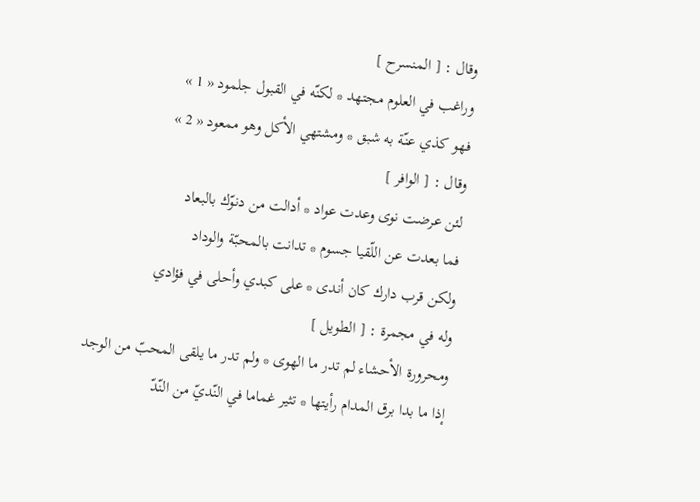وقال : [ المنسرح ]
وراغب في العلوم مجتهد * لكنّه في القبول جلمود « 1 »
فهو كذي عنّة به شبق * ومشتهي الأكل وهو ممعود « 2 »
وقال : [ الوافر ]
لئن عرضت نوى وعدت عواد * أدالت من دنوّك بالبعاد
فما بعدت عن اللّقيا جسوم * تدانت بالمحبّة والوداد
ولكن قرب دارك كان أندى * على كبدي وأحلى في فؤادي
وله في مجمرة : [ الطويل ]
ومحرورة الأحشاء لم تدر ما الهوى * ولم تدر ما يلقى المحبّ من الوجد
إذا ما بدا برق المدام رأيتها * تثير غماما في النّديّ من النّدّ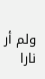ولم أر نارا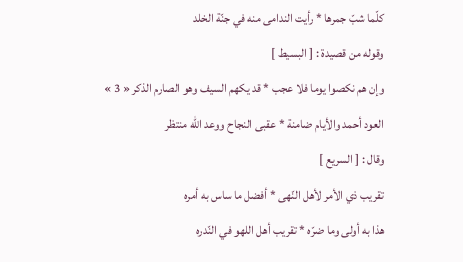كلّما شبّ جمرها * رأيت الندامى منه في جنّة الخلد
وقوله من قصيدة : [ البسيط ]
وإن هم نكصوا يوما فلا عجب * قد يكهم السيف وهو الصارم الذكر « 3 »
العود أحمد والأيام ضامنة * عقبى النجاح ووعد اللّه منتظر
وقال : [ السريع ]
تقريب ذي الأمر لأهل النّهى * أفضل ما ساس به أمره
هذا به أولى وما ضرّه * تقريب أهل اللهو في النّدره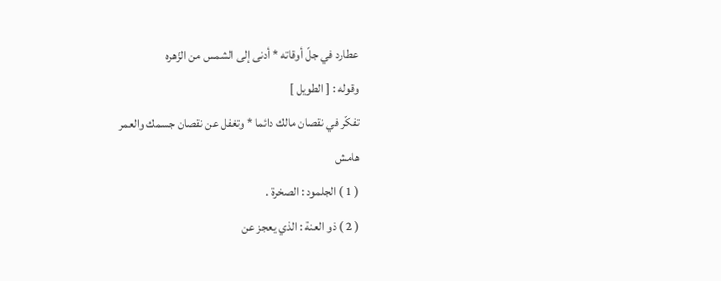عطارد في جلّ أوقاته * أدنى إلى الشمس من الزّهره
وقوله : [ الطويل ]
تفكّر في نقصان مالك دائما * وتغفل عن نقصان جسمك والعمر
هامش
( 1 ) الجلمود : الصخرة .
( 2 ) ذو العنة : الذي يعجز عن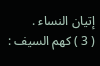إتيان النساء .
( 3 ) كهم السيف :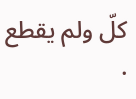كلّ ولم يقطع .